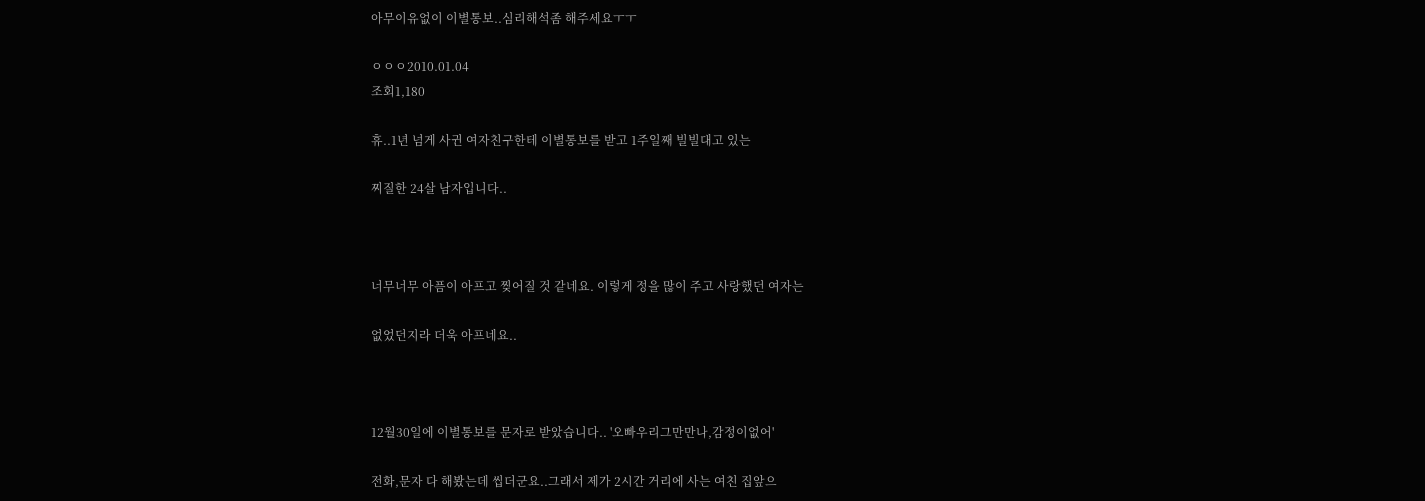아무이유없이 이별통보..심리해석좀 해주세요ㅜㅜ

ㅇㅇㅇ2010.01.04
조회1,180

휴..1년 넘게 사귄 여자친구한테 이별통보를 받고 1주일째 빌빌대고 있는

찌질한 24살 남자입니다..



너무너무 아픔이 아프고 찢어질 것 같네요. 이렇게 정을 많이 주고 사랑했던 여자는

없었던지라 더욱 아프네요..



12월30일에 이별통보를 문자로 받았습니다.. '오빠우리그만만나,감정이없어'

전화,문자 다 해봤는데 씹더군요..그래서 제가 2시간 거리에 사는 여친 집앞으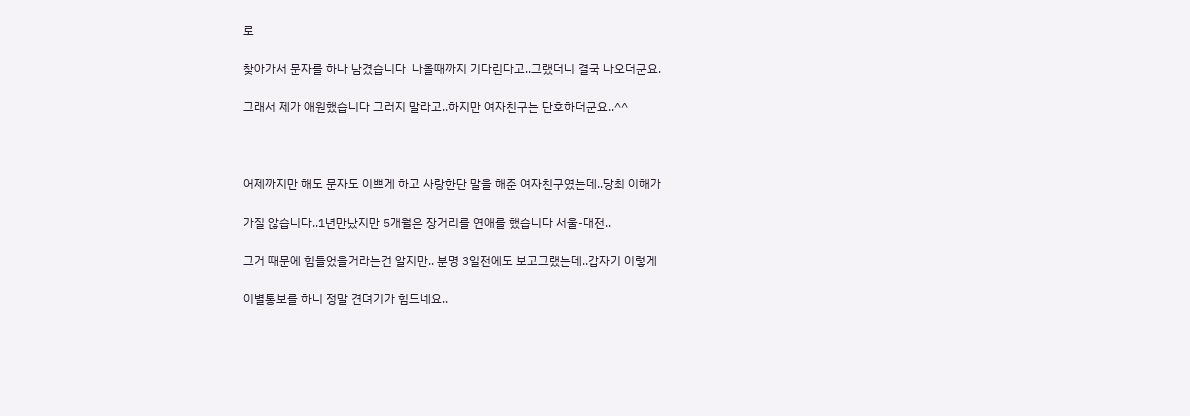로

찾아가서 문자를 하나 남겼습니다  나올때까지 기다린다고..그랬더니 결국 나오더군요.

그래서 제가 애원했습니다 그러지 말라고..하지만 여자친구는 단호하더군요..^^



어제까지만 해도 문자도 이쁘게 하고 사랑한단 말을 해준 여자친구였는데..당최 이해가

가질 않습니다..1년만났지만 5개월은 장거리를 연애를 했습니다 서울-대전..

그거 때문에 힘들었을거라는건 알지만.. 분명 3일전에도 보고그랬는데..갑자기 이렇게

이별통보를 하니 정말 견뎌기가 힘드네요..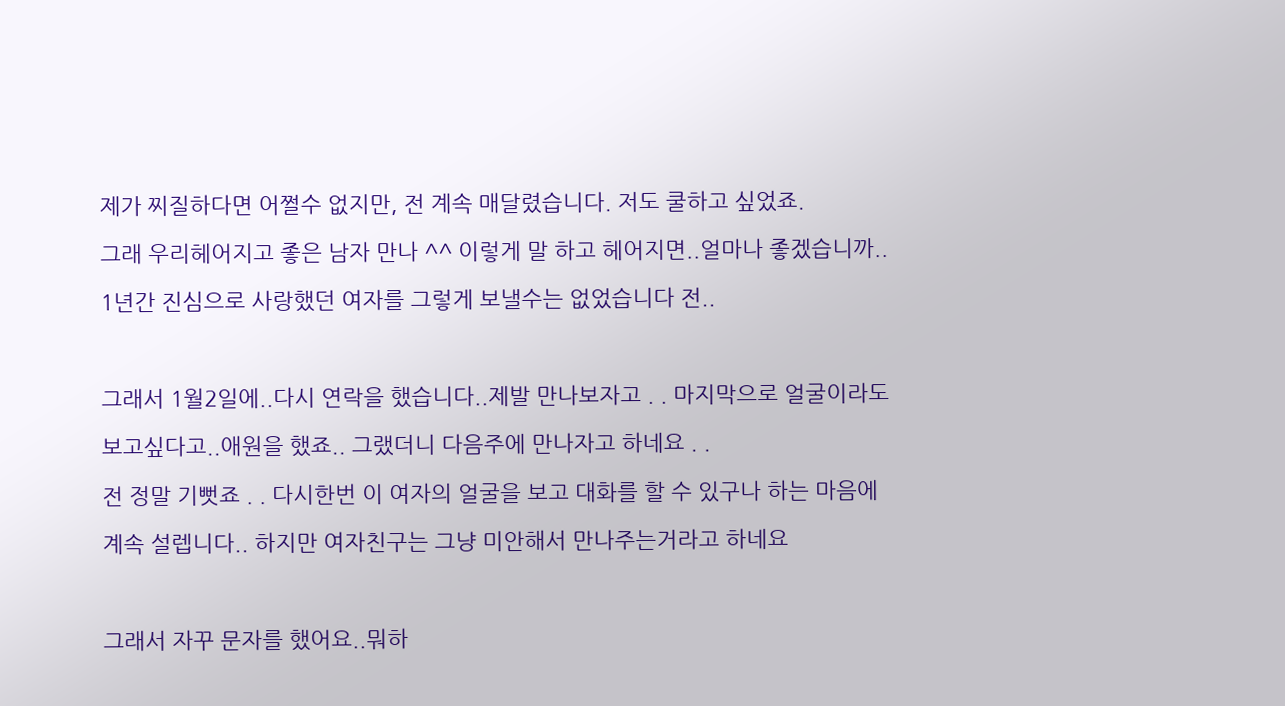제가 찌질하다면 어쩔수 없지만, 전 계속 매달렸습니다. 저도 쿨하고 싶었죠.

그래 우리헤어지고 좋은 남자 만나 ^^ 이렇게 말 하고 헤어지면..얼마나 좋겠습니까..

1년간 진심으로 사랑했던 여자를 그렇게 보낼수는 없었습니다 전..



그래서 1월2일에..다시 연락을 했습니다..제발 만나보자고 . . 마지막으로 얼굴이라도

보고싶다고..애원을 했죠.. 그랬더니 다음주에 만나자고 하네요 . .

전 정말 기뻣죠 . . 다시한번 이 여자의 얼굴을 보고 대화를 할 수 있구나 하는 마음에

계속 설렙니다.. 하지만 여자친구는 그냥 미안해서 만나주는거라고 하네요



그래서 자꾸 문자를 했어요..뭐하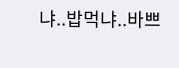냐..밥먹냐..바쁘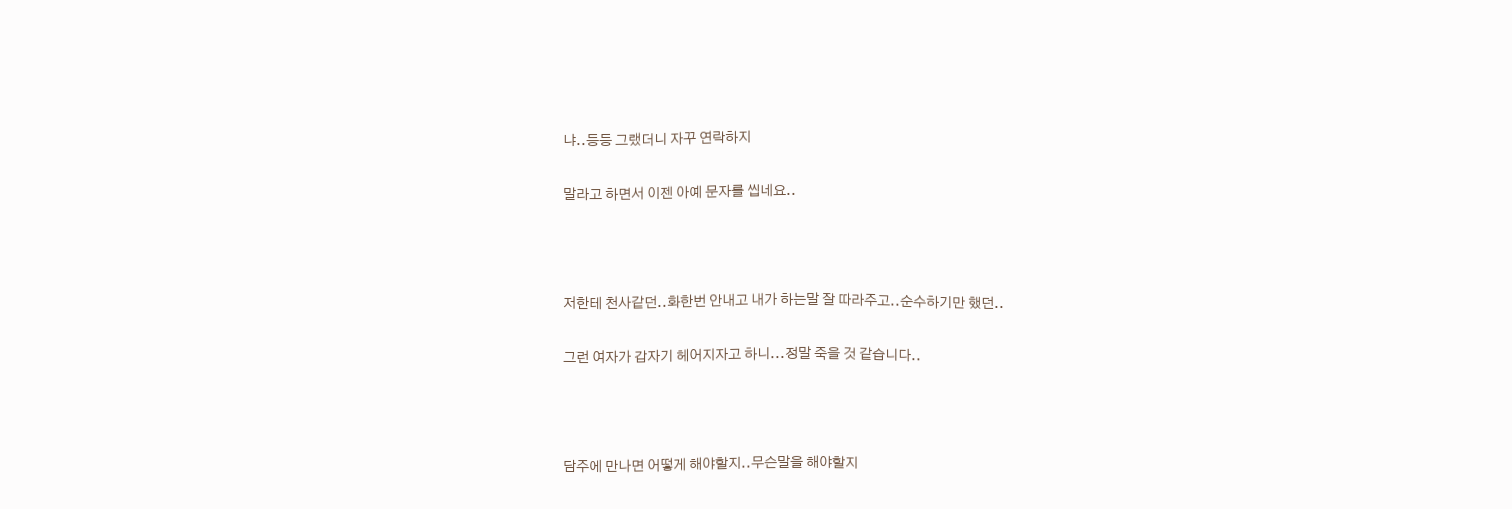냐..등등 그랬더니 자꾸 연락하지

말라고 하면서 이젠 아예 문자를 씹네요..



저한테 천사같던..화한번 안내고 내가 하는말 잘 따라주고..순수하기만 했던..

그런 여자가 갑자기 헤어지자고 하니...정말 죽을 것 같습니다..



담주에 만나면 어떻게 해야할지..무슨말을 해야할지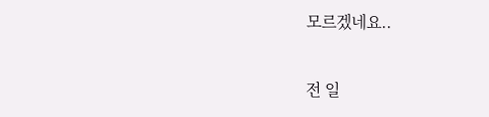모르겠네요..

전 일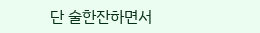단 술한잔하면서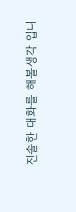진솔한 대화를 해볼생각 입니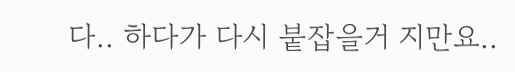다.. 하다가 다시 붙잡을거 지만요..